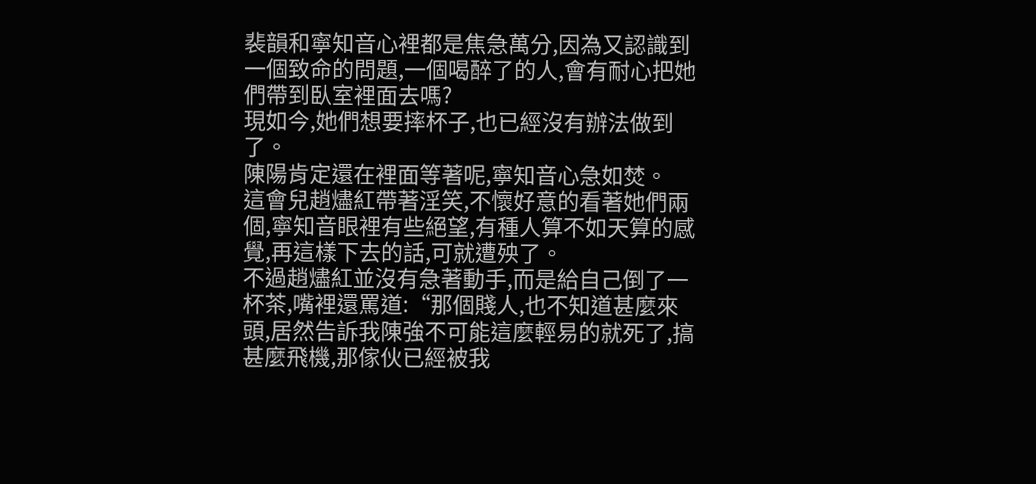裴韻和寧知音心裡都是焦急萬分,因為又認識到一個致命的問題,一個喝醉了的人,會有耐心把她們帶到臥室裡面去嗎?
現如今,她們想要摔杯子,也已經沒有辦法做到了。
陳陽肯定還在裡面等著呢,寧知音心急如焚。
這會兒趙燼紅帶著淫笑,不懷好意的看著她們兩個,寧知音眼裡有些絕望,有種人算不如天算的感覺,再這樣下去的話,可就遭殃了。
不過趙燼紅並沒有急著動手,而是給自己倒了一杯茶,嘴裡還罵道:“那個賤人,也不知道甚麼來頭,居然告訴我陳強不可能這麼輕易的就死了,搞甚麼飛機,那傢伙已經被我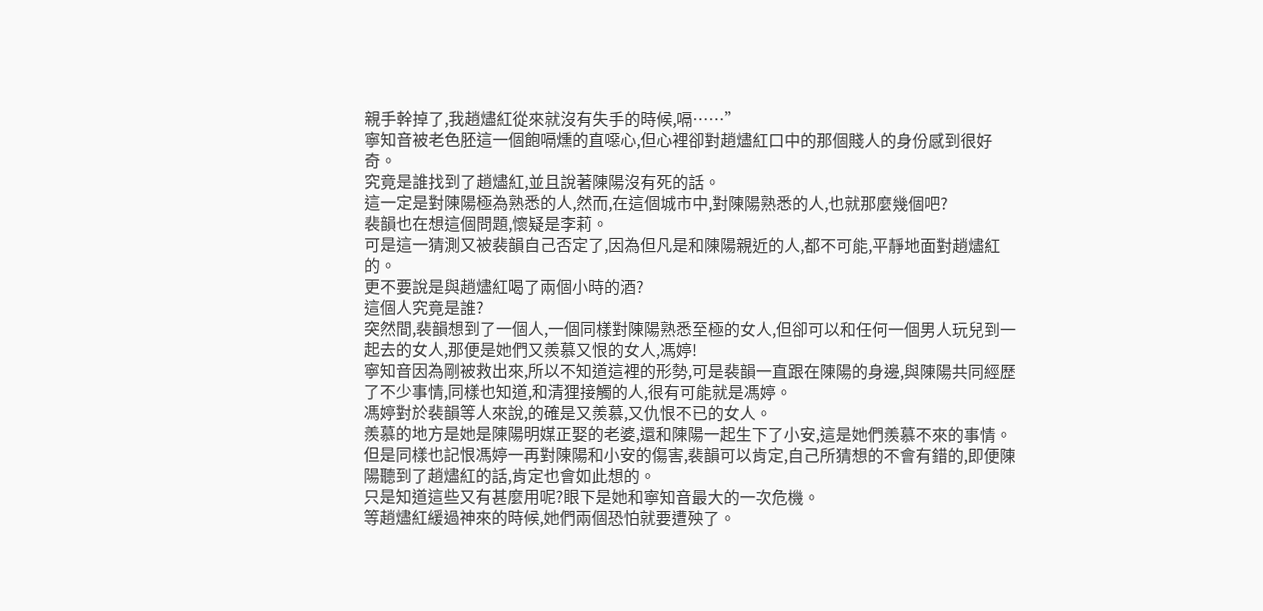親手幹掉了,我趙燼紅從來就沒有失手的時候,嗝……”
寧知音被老色胚這一個飽嗝燻的直噁心,但心裡卻對趙燼紅口中的那個賤人的身份感到很好奇。
究竟是誰找到了趙燼紅,並且說著陳陽沒有死的話。
這一定是對陳陽極為熟悉的人,然而,在這個城市中,對陳陽熟悉的人,也就那麼幾個吧?
裴韻也在想這個問題,懷疑是李莉。
可是這一猜測又被裴韻自己否定了,因為但凡是和陳陽親近的人,都不可能,平靜地面對趙燼紅的。
更不要說是與趙燼紅喝了兩個小時的酒?
這個人究竟是誰?
突然間,裴韻想到了一個人,一個同樣對陳陽熟悉至極的女人,但卻可以和任何一個男人玩兒到一起去的女人,那便是她們又羨慕又恨的女人,馮婷!
寧知音因為剛被救出來,所以不知道這裡的形勢,可是裴韻一直跟在陳陽的身邊,與陳陽共同經歷了不少事情,同樣也知道,和清狸接觸的人,很有可能就是馮婷。
馮婷對於裴韻等人來說,的確是又羨慕,又仇恨不已的女人。
羨慕的地方是她是陳陽明媒正娶的老婆,還和陳陽一起生下了小安,這是她們羨慕不來的事情。
但是同樣也記恨馮婷一再對陳陽和小安的傷害,裴韻可以肯定,自己所猜想的不會有錯的,即便陳陽聽到了趙燼紅的話,肯定也會如此想的。
只是知道這些又有甚麼用呢?眼下是她和寧知音最大的一次危機。
等趙燼紅緩過神來的時候,她們兩個恐怕就要遭殃了。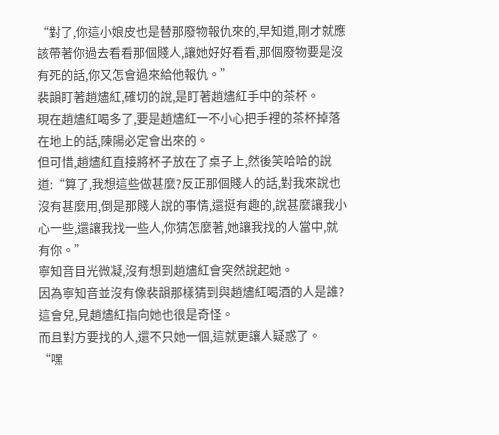“對了,你這小娘皮也是替那廢物報仇來的,早知道,剛才就應該帶著你過去看看那個賤人,讓她好好看看,那個廢物要是沒有死的話,你又怎會過來給他報仇。”
裴韻盯著趙燼紅,確切的說,是盯著趙燼紅手中的茶杯。
現在趙燼紅喝多了,要是趙燼紅一不小心把手裡的茶杯掉落在地上的話,陳陽必定會出來的。
但可惜,趙燼紅直接將杯子放在了桌子上,然後笑哈哈的說道:“算了,我想這些做甚麼?反正那個賤人的話,對我來說也沒有甚麼用,倒是那賤人說的事情,還挺有趣的,說甚麼讓我小心一些,還讓我找一些人,你猜怎麼著,她讓我找的人當中,就有你。”
寧知音目光微凝,沒有想到趙燼紅會突然說起她。
因為寧知音並沒有像裴韻那樣猜到與趙燼紅喝酒的人是誰?這會兒,見趙燼紅指向她也很是奇怪。
而且對方要找的人,還不只她一個,這就更讓人疑惑了。
“嘿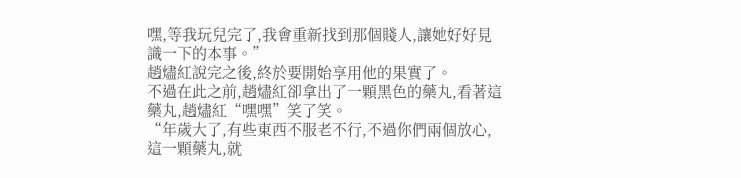嘿,等我玩兒完了,我會重新找到那個賤人,讓她好好見識一下的本事。”
趙燼紅說完之後,終於要開始享用他的果實了。
不過在此之前,趙燼紅卻拿出了一顆黑色的藥丸,看著這藥丸,趙燼紅“嘿嘿”笑了笑。
“年歲大了,有些東西不服老不行,不過你們兩個放心,這一顆藥丸,就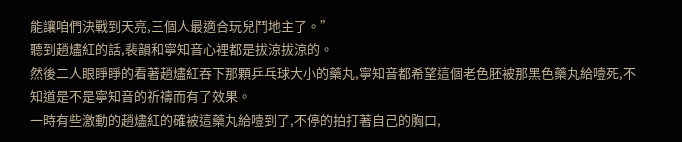能讓咱們決戰到天亮,三個人最適合玩兒鬥地主了。”
聽到趙燼紅的話,裴韻和寧知音心裡都是拔涼拔涼的。
然後二人眼睜睜的看著趙燼紅吞下那顆乒乓球大小的藥丸,寧知音都希望這個老色胚被那黑色藥丸給噎死,不知道是不是寧知音的祈禱而有了效果。
一時有些激動的趙燼紅的確被這藥丸給噎到了,不停的拍打著自己的胸口,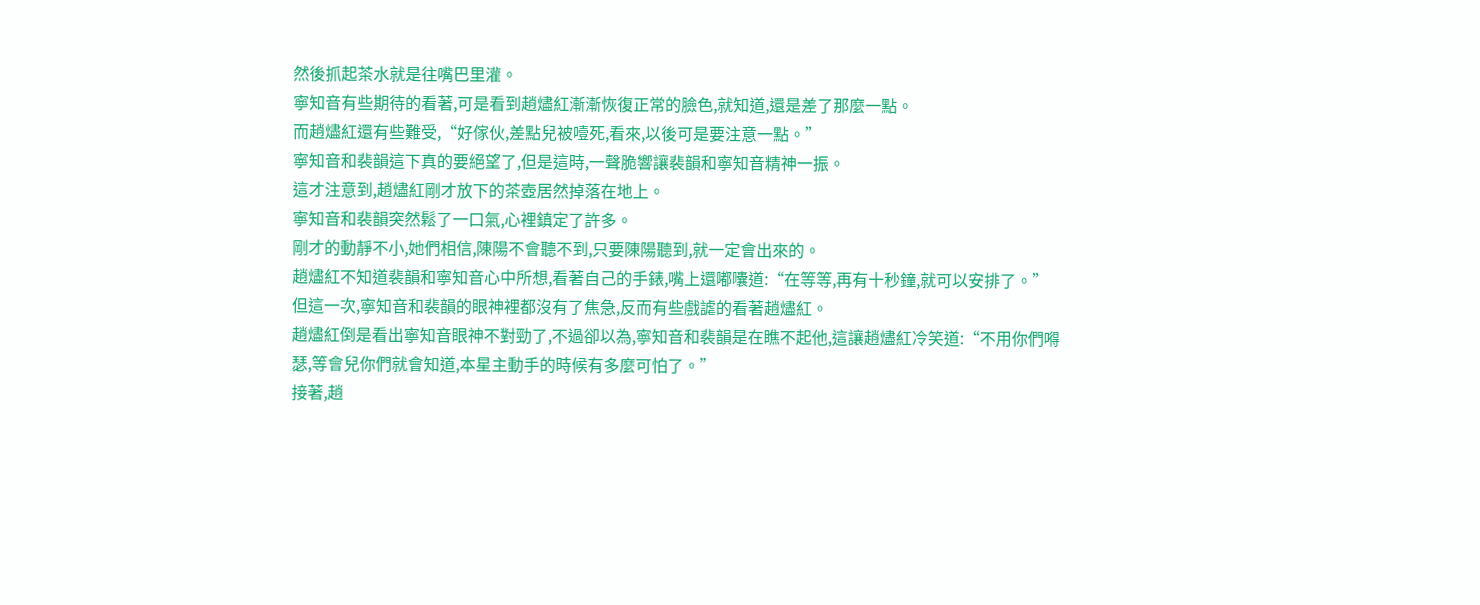然後抓起茶水就是往嘴巴里灌。
寧知音有些期待的看著,可是看到趙燼紅漸漸恢復正常的臉色,就知道,還是差了那麼一點。
而趙燼紅還有些難受,“好傢伙,差點兒被噎死,看來,以後可是要注意一點。”
寧知音和裴韻這下真的要絕望了,但是這時,一聲脆響讓裴韻和寧知音精神一振。
這才注意到,趙燼紅剛才放下的茶壺居然掉落在地上。
寧知音和裴韻突然鬆了一口氣,心裡鎮定了許多。
剛才的動靜不小,她們相信,陳陽不會聽不到,只要陳陽聽到,就一定會出來的。
趙燼紅不知道裴韻和寧知音心中所想,看著自己的手錶,嘴上還嘟囔道:“在等等,再有十秒鐘,就可以安排了。”
但這一次,寧知音和裴韻的眼神裡都沒有了焦急,反而有些戲謔的看著趙燼紅。
趙燼紅倒是看出寧知音眼神不對勁了,不過卻以為,寧知音和裴韻是在瞧不起他,這讓趙燼紅冷笑道:“不用你們嘚瑟,等會兒你們就會知道,本星主動手的時候有多麼可怕了。”
接著,趙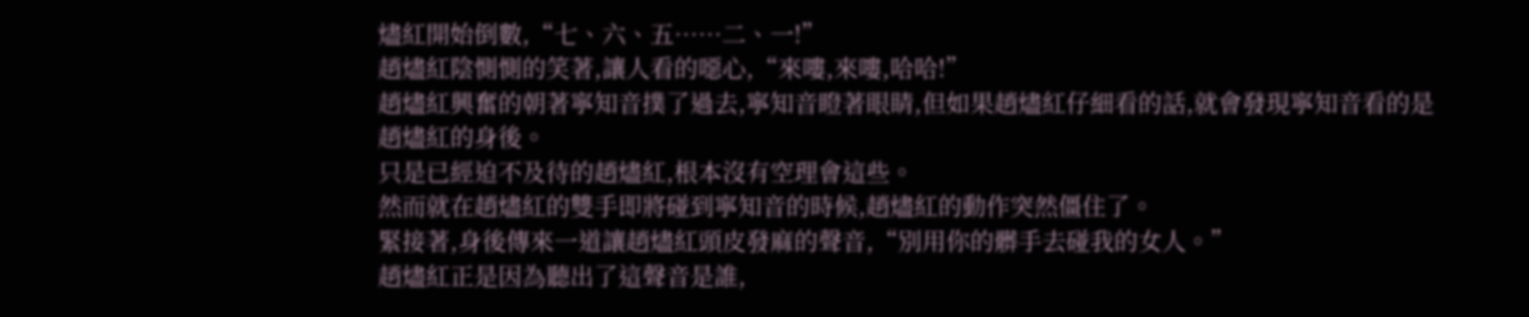燼紅開始倒數,“七、六、五……二、一!”
趙燼紅陰惻惻的笑著,讓人看的噁心,“來嘍,來嘍,哈哈!”
趙燼紅興奮的朝著寧知音撲了過去,寧知音瞪著眼睛,但如果趙燼紅仔細看的話,就會發現寧知音看的是趙燼紅的身後。
只是已經迫不及待的趙燼紅,根本沒有空理會這些。
然而就在趙燼紅的雙手即將碰到寧知音的時候,趙燼紅的動作突然僵住了。
緊接著,身後傳來一道讓趙燼紅頭皮發麻的聲音,“別用你的髒手去碰我的女人。”
趙燼紅正是因為聽出了這聲音是誰,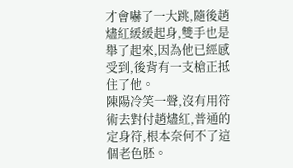才會嚇了一大跳,隨後趙燼紅緩緩起身,雙手也是舉了起來,因為他已經感受到,後背有一支槍正抵住了他。
陳陽冷笑一聲,沒有用符術去對付趙燼紅,普通的定身符,根本奈何不了這個老色胚。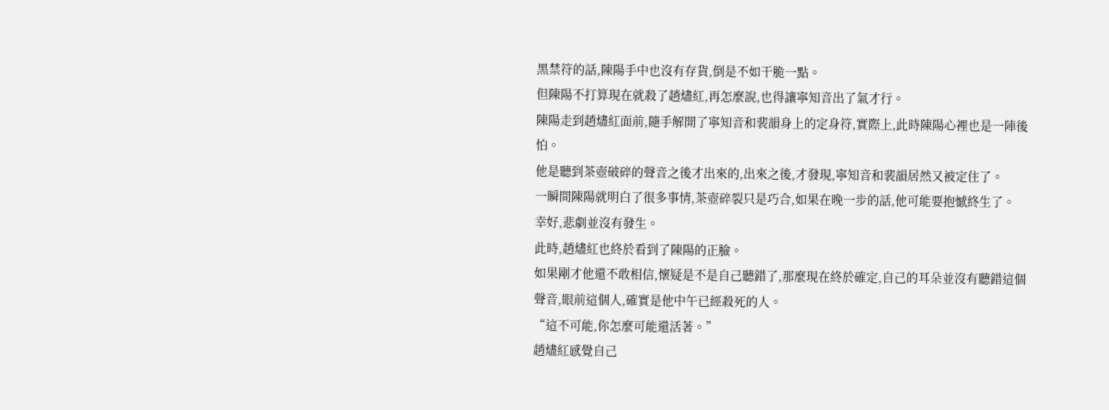黑禁符的話,陳陽手中也沒有存貨,倒是不如干脆一點。
但陳陽不打算現在就殺了趙燼紅,再怎麼說,也得讓寧知音出了氣才行。
陳陽走到趙燼紅面前,隨手解開了寧知音和裴韻身上的定身符,實際上,此時陳陽心裡也是一陣後怕。
他是聽到茶壺破碎的聲音之後才出來的,出來之後,才發現,寧知音和裴韻居然又被定住了。
一瞬間陳陽就明白了很多事情,茶壺碎裂只是巧合,如果在晚一步的話,他可能要抱憾終生了。
幸好,悲劇並沒有發生。
此時,趙燼紅也終於看到了陳陽的正臉。
如果剛才他還不敢相信,懷疑是不是自己聽錯了,那麼現在終於確定,自己的耳朵並沒有聽錯這個聲音,眼前這個人,確實是他中午已經殺死的人。
“這不可能,你怎麼可能還活著。”
趙燼紅感覺自己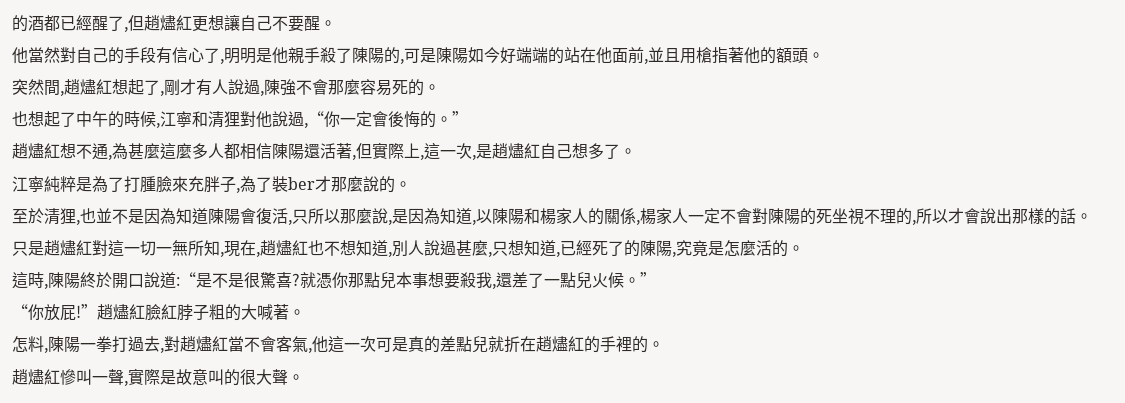的酒都已經醒了,但趙燼紅更想讓自己不要醒。
他當然對自己的手段有信心了,明明是他親手殺了陳陽的,可是陳陽如今好端端的站在他面前,並且用槍指著他的額頭。
突然間,趙燼紅想起了,剛才有人說過,陳強不會那麼容易死的。
也想起了中午的時候,江寧和清狸對他說過,“你一定會後悔的。”
趙燼紅想不通,為甚麼這麼多人都相信陳陽還活著,但實際上,這一次,是趙燼紅自己想多了。
江寧純粹是為了打腫臉來充胖子,為了裝ber才那麼說的。
至於清狸,也並不是因為知道陳陽會復活,只所以那麼說,是因為知道,以陳陽和楊家人的關係,楊家人一定不會對陳陽的死坐視不理的,所以才會說出那樣的話。
只是趙燼紅對這一切一無所知,現在,趙燼紅也不想知道,別人說過甚麼,只想知道,已經死了的陳陽,究竟是怎麼活的。
這時,陳陽終於開口說道:“是不是很驚喜?就憑你那點兒本事想要殺我,還差了一點兒火候。”
“你放屁!”趙燼紅臉紅脖子粗的大喊著。
怎料,陳陽一拳打過去,對趙燼紅當不會客氣,他這一次可是真的差點兒就折在趙燼紅的手裡的。
趙燼紅慘叫一聲,實際是故意叫的很大聲。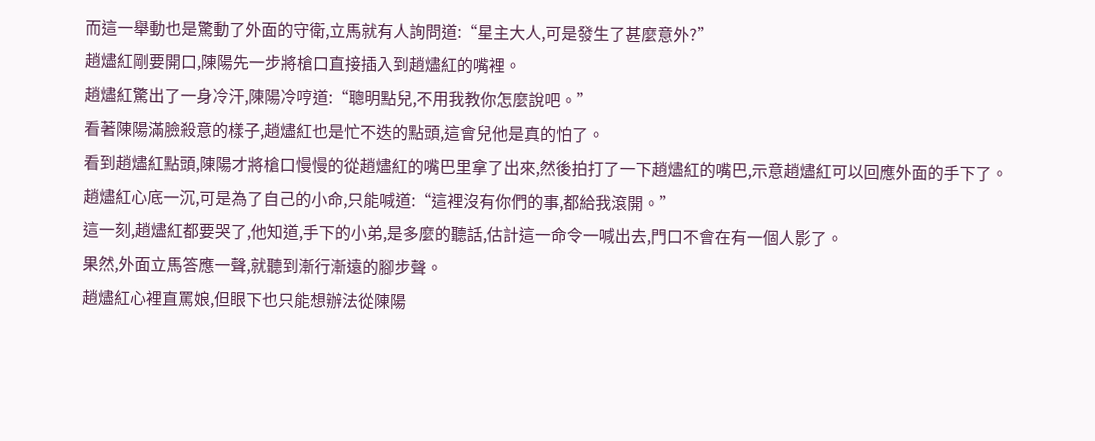而這一舉動也是驚動了外面的守衛,立馬就有人詢問道:“星主大人,可是發生了甚麼意外?”
趙燼紅剛要開口,陳陽先一步將槍口直接插入到趙燼紅的嘴裡。
趙燼紅驚出了一身冷汗,陳陽冷哼道:“聰明點兒,不用我教你怎麼說吧。”
看著陳陽滿臉殺意的樣子,趙燼紅也是忙不迭的點頭,這會兒他是真的怕了。
看到趙燼紅點頭,陳陽才將槍口慢慢的從趙燼紅的嘴巴里拿了出來,然後拍打了一下趙燼紅的嘴巴,示意趙燼紅可以回應外面的手下了。
趙燼紅心底一沉,可是為了自己的小命,只能喊道:“這裡沒有你們的事,都給我滾開。”
這一刻,趙燼紅都要哭了,他知道,手下的小弟,是多麼的聽話,估計這一命令一喊出去,門口不會在有一個人影了。
果然,外面立馬答應一聲,就聽到漸行漸遠的腳步聲。
趙燼紅心裡直罵娘,但眼下也只能想辦法從陳陽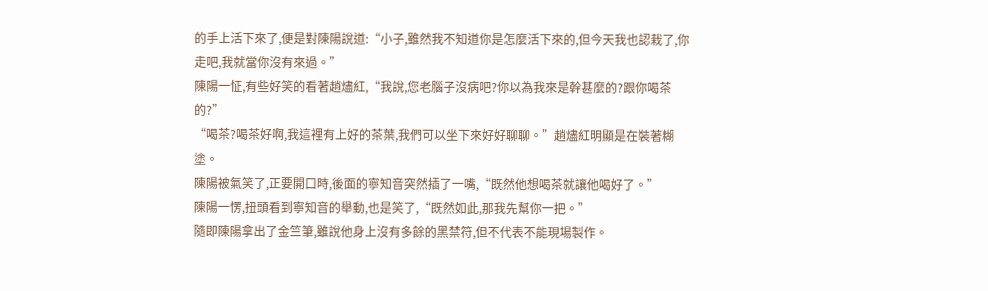的手上活下來了,便是對陳陽說道:“小子,雖然我不知道你是怎麼活下來的,但今天我也認栽了,你走吧,我就當你沒有來過。”
陳陽一怔,有些好笑的看著趙燼紅,“我說,您老腦子沒病吧?你以為我來是幹甚麼的?跟你喝茶的?”
“喝茶?喝茶好啊,我這裡有上好的茶葉,我們可以坐下來好好聊聊。”趙燼紅明顯是在裝著糊塗。
陳陽被氣笑了,正要開口時,後面的寧知音突然插了一嘴,“既然他想喝茶就讓他喝好了。”
陳陽一愣,扭頭看到寧知音的舉動,也是笑了,“既然如此,那我先幫你一把。”
隨即陳陽拿出了金竺筆,雖說他身上沒有多餘的黑禁符,但不代表不能現場製作。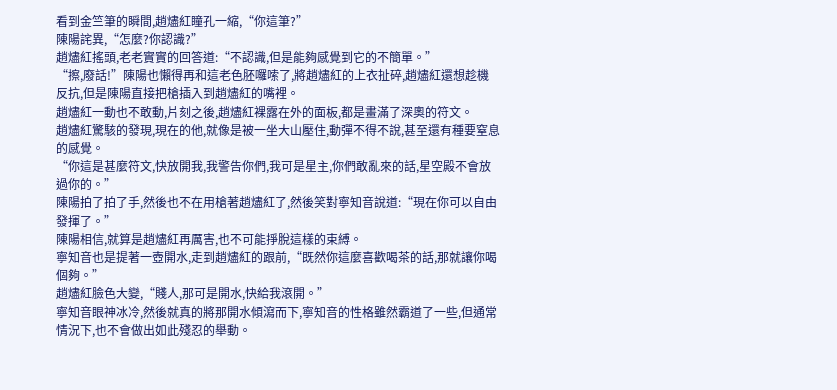看到金竺筆的瞬間,趙燼紅瞳孔一縮,“你這筆?”
陳陽詫異,“怎麼?你認識?”
趙燼紅搖頭,老老實實的回答道:“不認識,但是能夠感覺到它的不簡單。”
“擦,廢話!”陳陽也懶得再和這老色胚囉嗦了,將趙燼紅的上衣扯碎,趙燼紅還想趁機反抗,但是陳陽直接把槍插入到趙燼紅的嘴裡。
趙燼紅一動也不敢動,片刻之後,趙燼紅裸露在外的面板,都是畫滿了深奧的符文。
趙燼紅驚駭的發現,現在的他,就像是被一坐大山壓住,動彈不得不說,甚至還有種要窒息的感覺。
“你這是甚麼符文,快放開我,我警告你們,我可是星主,你們敢亂來的話,星空殿不會放過你的。”
陳陽拍了拍了手,然後也不在用槍著趙燼紅了,然後笑對寧知音說道:“現在你可以自由發揮了。”
陳陽相信,就算是趙燼紅再厲害,也不可能掙脫這樣的束縛。
寧知音也是提著一壺開水,走到趙燼紅的跟前,“既然你這麼喜歡喝茶的話,那就讓你喝個夠。”
趙燼紅臉色大變,“賤人,那可是開水,快給我滾開。”
寧知音眼神冰冷,然後就真的將那開水傾瀉而下,寧知音的性格雖然霸道了一些,但通常情況下,也不會做出如此殘忍的舉動。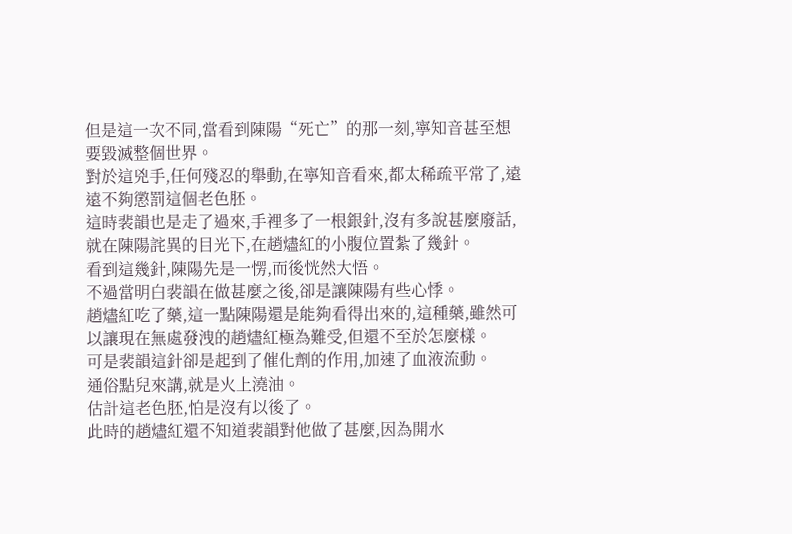但是這一次不同,當看到陳陽“死亡”的那一刻,寧知音甚至想要毀滅整個世界。
對於這兇手,任何殘忍的舉動,在寧知音看來,都太稀疏平常了,遠遠不夠懲罰這個老色胚。
這時裴韻也是走了過來,手裡多了一根銀針,沒有多說甚麼廢話,就在陳陽詫異的目光下,在趙燼紅的小腹位置紮了幾針。
看到這幾針,陳陽先是一愣,而後恍然大悟。
不過當明白裴韻在做甚麼之後,卻是讓陳陽有些心悸。
趙燼紅吃了藥,這一點陳陽還是能夠看得出來的,這種藥,雖然可以讓現在無處發洩的趙燼紅極為難受,但還不至於怎麼樣。
可是裴韻這針卻是起到了催化劑的作用,加速了血液流動。
通俗點兒來講,就是火上澆油。
估計這老色胚,怕是沒有以後了。
此時的趙燼紅還不知道裴韻對他做了甚麼,因為開水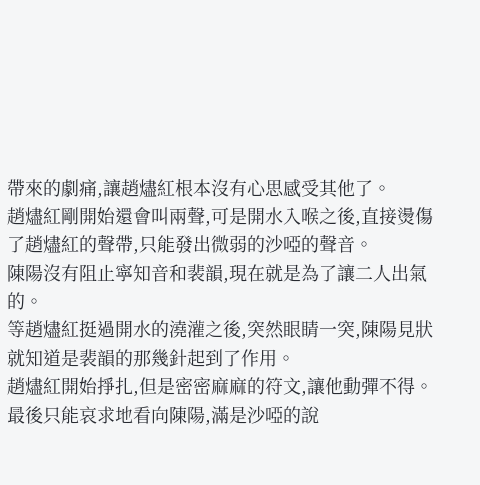帶來的劇痛,讓趙燼紅根本沒有心思感受其他了。
趙燼紅剛開始還會叫兩聲,可是開水入喉之後,直接燙傷了趙燼紅的聲帶,只能發出微弱的沙啞的聲音。
陳陽沒有阻止寧知音和裴韻,現在就是為了讓二人出氣的。
等趙燼紅挺過開水的澆灌之後,突然眼睛一突,陳陽見狀就知道是裴韻的那幾針起到了作用。
趙燼紅開始掙扎,但是密密麻麻的符文,讓他動彈不得。
最後只能哀求地看向陳陽,滿是沙啞的說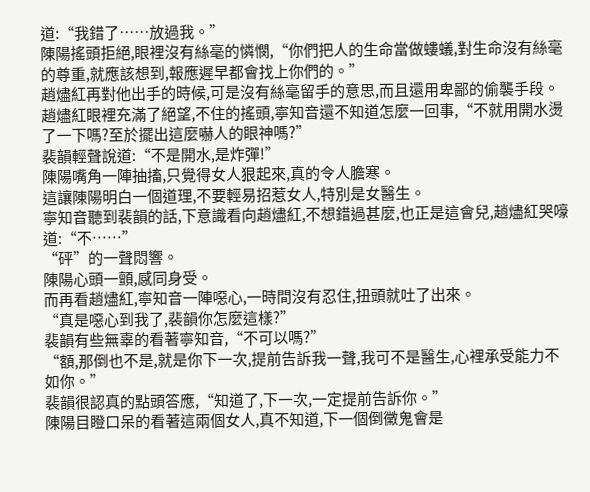道:“我錯了……放過我。”
陳陽搖頭拒絕,眼裡沒有絲毫的憐憫,“你們把人的生命當做螻蟻,對生命沒有絲毫的尊重,就應該想到,報應遲早都會找上你們的。”
趙燼紅再對他出手的時候,可是沒有絲毫留手的意思,而且還用卑鄙的偷襲手段。
趙燼紅眼裡充滿了絕望,不住的搖頭,寧知音還不知道怎麼一回事,“不就用開水燙了一下嗎?至於擺出這麼嚇人的眼神嗎?”
裴韻輕聲說道:“不是開水,是炸彈!”
陳陽嘴角一陣抽搐,只覺得女人狠起來,真的令人膽寒。
這讓陳陽明白一個道理,不要輕易招惹女人,特別是女醫生。
寧知音聽到裴韻的話,下意識看向趙燼紅,不想錯過甚麼,也正是這會兒,趙燼紅哭嚎道:“不……”
“砰”的一聲悶響。
陳陽心頭一顫,感同身受。
而再看趙燼紅,寧知音一陣噁心,一時間沒有忍住,扭頭就吐了出來。
“真是噁心到我了,裴韻你怎麼這樣?”
裴韻有些無辜的看著寧知音,“不可以嗎?”
“額,那倒也不是,就是你下一次,提前告訴我一聲,我可不是醫生,心裡承受能力不如你。”
裴韻很認真的點頭答應,“知道了,下一次,一定提前告訴你。”
陳陽目瞪口呆的看著這兩個女人,真不知道,下一個倒黴鬼會是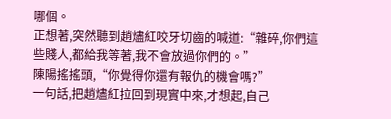哪個。
正想著,突然聽到趙燼紅咬牙切齒的喊道:“雜碎,你們這些賤人,都給我等著,我不會放過你們的。”
陳陽搖搖頭,“你覺得你還有報仇的機會嗎?”
一句話,把趙燼紅拉回到現實中來,才想起,自己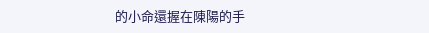的小命還握在陳陽的手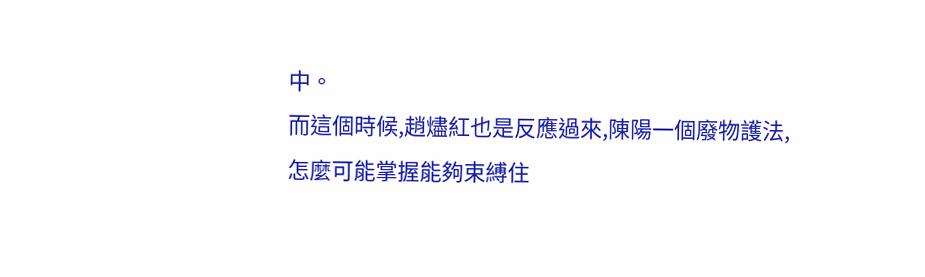中。
而這個時候,趙燼紅也是反應過來,陳陽一個廢物護法,怎麼可能掌握能夠束縛住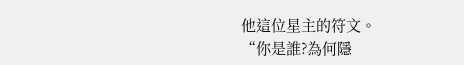他這位星主的符文。
“你是誰?為何隱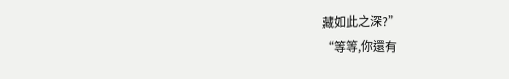藏如此之深?”
“等等,你還有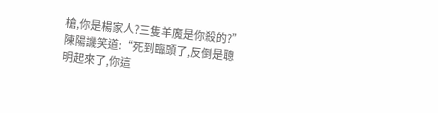槍,你是楊家人?三隻羊魔是你殺的?”
陳陽譏笑道:“死到臨頭了,反倒是聰明起來了,你這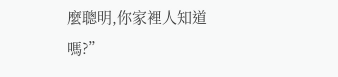麼聰明,你家裡人知道嗎?”